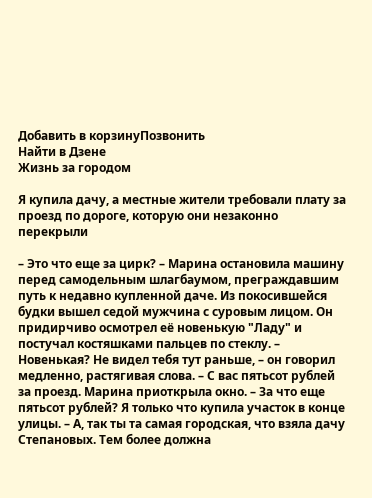Добавить в корзинуПозвонить
Найти в Дзене
Жизнь за городом

Я купила дачу, а местные жители требовали плату за проезд по дороге, которую они незаконно перекрыли

– Это что еще за цирк? – Марина остановила машину перед самодельным шлагбаумом, преграждавшим путь к недавно купленной даче. Из покосившейся будки вышел седой мужчина с суровым лицом. Он придирчиво осмотрел её новенькую "Ладу" и постучал костяшками пальцев по стеклу. – Новенькая? Не видел тебя тут раньше, – он говорил медленно, растягивая слова. – С вас пятьсот рублей за проезд. Марина приоткрыла окно. – За что еще пятьсот рублей? Я только что купила участок в конце улицы. – А, так ты та самая городская, что взяла дачу Степановых. Тем более должна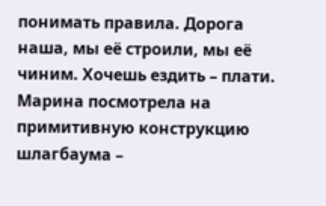понимать правила. Дорога наша, мы её строили, мы её чиним. Хочешь ездить – плати. Марина посмотрела на примитивную конструкцию шлагбаума –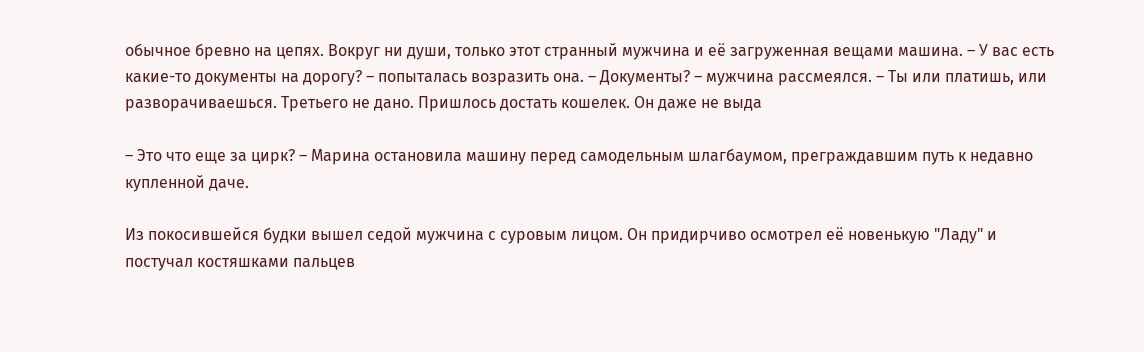обычное бревно на цепях. Вокруг ни души, только этот странный мужчина и её загруженная вещами машина. – У вас есть какие-то документы на дорогу? – попыталась возразить она. – Документы? – мужчина рассмеялся. – Ты или платишь, или разворачиваешься. Третьего не дано. Пришлось достать кошелек. Он даже не выда

– Это что еще за цирк? – Марина остановила машину перед самодельным шлагбаумом, преграждавшим путь к недавно купленной даче.

Из покосившейся будки вышел седой мужчина с суровым лицом. Он придирчиво осмотрел её новенькую "Ладу" и постучал костяшками пальцев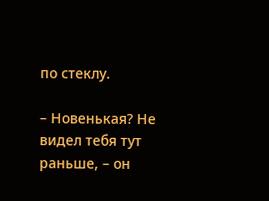по стеклу.

– Новенькая? Не видел тебя тут раньше, – он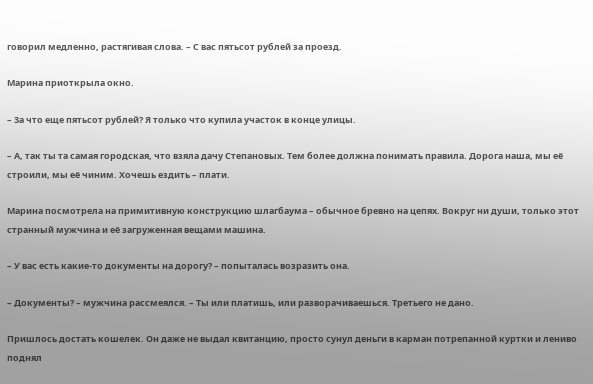говорил медленно, растягивая слова. – С вас пятьсот рублей за проезд.

Марина приоткрыла окно.

– За что еще пятьсот рублей? Я только что купила участок в конце улицы.

– А, так ты та самая городская, что взяла дачу Степановых. Тем более должна понимать правила. Дорога наша, мы её строили, мы её чиним. Хочешь ездить – плати.

Марина посмотрела на примитивную конструкцию шлагбаума – обычное бревно на цепях. Вокруг ни души, только этот странный мужчина и её загруженная вещами машина.

– У вас есть какие-то документы на дорогу? – попыталась возразить она.

– Документы? – мужчина рассмеялся. – Ты или платишь, или разворачиваешься. Третьего не дано.

Пришлось достать кошелек. Он даже не выдал квитанцию, просто сунул деньги в карман потрепанной куртки и лениво поднял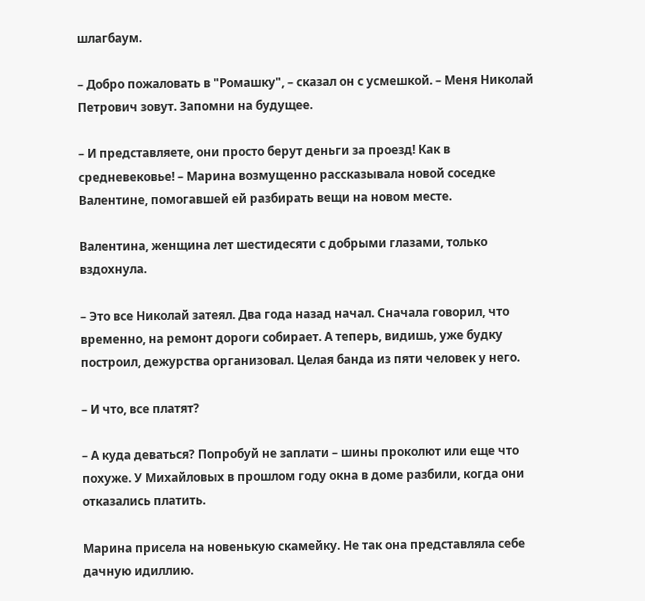шлагбаум.

– Добро пожаловать в "Ромашку", – сказал он с усмешкой. – Меня Николай Петрович зовут. Запомни на будущее.

– И представляете, они просто берут деньги за проезд! Как в средневековье! – Марина возмущенно рассказывала новой соседке Валентине, помогавшей ей разбирать вещи на новом месте.

Валентина, женщина лет шестидесяти с добрыми глазами, только вздохнула.

– Это все Николай затеял. Два года назад начал. Сначала говорил, что временно, на ремонт дороги собирает. А теперь, видишь, уже будку построил, дежурства организовал. Целая банда из пяти человек у него.

– И что, все платят?

– А куда деваться? Попробуй не заплати – шины проколют или еще что похуже. У Михайловых в прошлом году окна в доме разбили, когда они отказались платить.

Марина присела на новенькую скамейку. Не так она представляла себе дачную идиллию.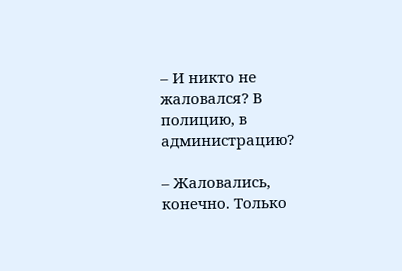– И никто не жаловался? В полицию, в администрацию?

– Жаловались, конечно. Только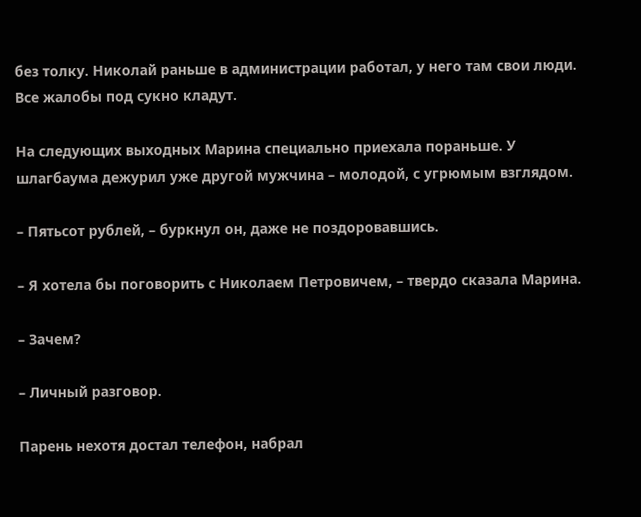без толку. Николай раньше в администрации работал, у него там свои люди. Все жалобы под сукно кладут.

На следующих выходных Марина специально приехала пораньше. У шлагбаума дежурил уже другой мужчина – молодой, с угрюмым взглядом.

– Пятьсот рублей, – буркнул он, даже не поздоровавшись.

– Я хотела бы поговорить с Николаем Петровичем, – твердо сказала Марина.

– Зачем?

– Личный разговор.

Парень нехотя достал телефон, набрал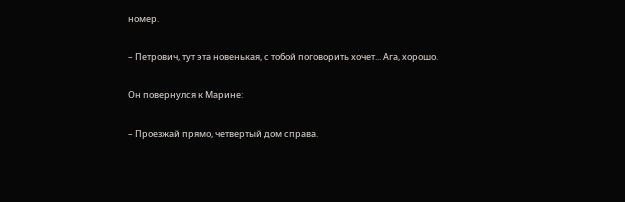номер.

– Петрович, тут эта новенькая, с тобой поговорить хочет... Ага, хорошо.

Он повернулся к Марине:

– Проезжай прямо, четвертый дом справа.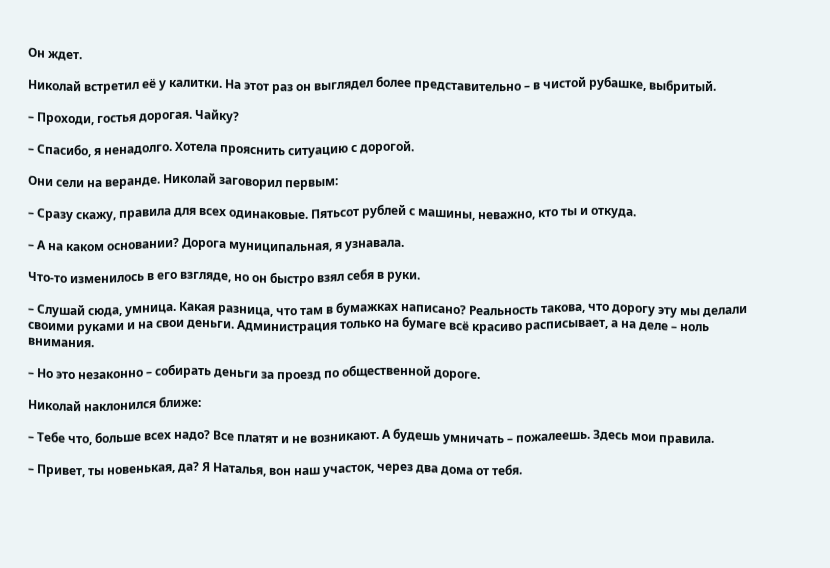Он ждет.

Николай встретил её у калитки. На этот раз он выглядел более представительно – в чистой рубашке, выбритый.

– Проходи, гостья дорогая. Чайку?

– Спасибо, я ненадолго. Хотела прояснить ситуацию с дорогой.

Они сели на веранде. Николай заговорил первым:

– Сразу скажу, правила для всех одинаковые. Пятьсот рублей с машины, неважно, кто ты и откуда.

– А на каком основании? Дорога муниципальная, я узнавала.

Что-то изменилось в его взгляде, но он быстро взял себя в руки.

– Слушай сюда, умница. Какая разница, что там в бумажках написано? Реальность такова, что дорогу эту мы делали своими руками и на свои деньги. Администрация только на бумаге всё красиво расписывает, а на деле – ноль внимания.

– Но это незаконно – собирать деньги за проезд по общественной дороге.

Николай наклонился ближе:

– Тебе что, больше всех надо? Все платят и не возникают. А будешь умничать – пожалеешь. Здесь мои правила.

– Привет, ты новенькая, да? Я Наталья, вон наш участок, через два дома от тебя.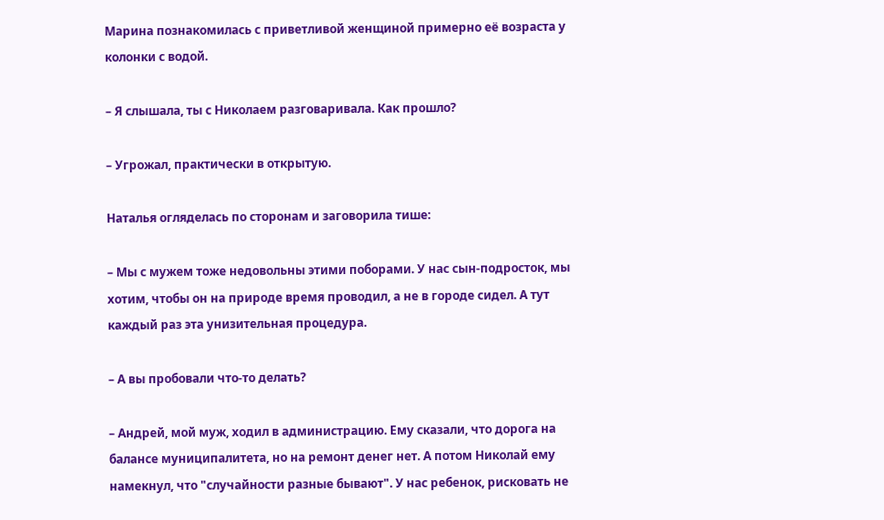Марина познакомилась с приветливой женщиной примерно её возраста у колонки с водой.

– Я слышала, ты с Николаем разговаривала. Как прошло?

– Угрожал, практически в открытую.

Наталья огляделась по сторонам и заговорила тише:

– Мы с мужем тоже недовольны этими поборами. У нас сын-подросток, мы хотим, чтобы он на природе время проводил, а не в городе сидел. А тут каждый раз эта унизительная процедура.

– А вы пробовали что-то делать?

– Андрей, мой муж, ходил в администрацию. Ему сказали, что дорога на балансе муниципалитета, но на ремонт денег нет. А потом Николай ему намекнул, что "случайности разные бывают". У нас ребенок, рисковать не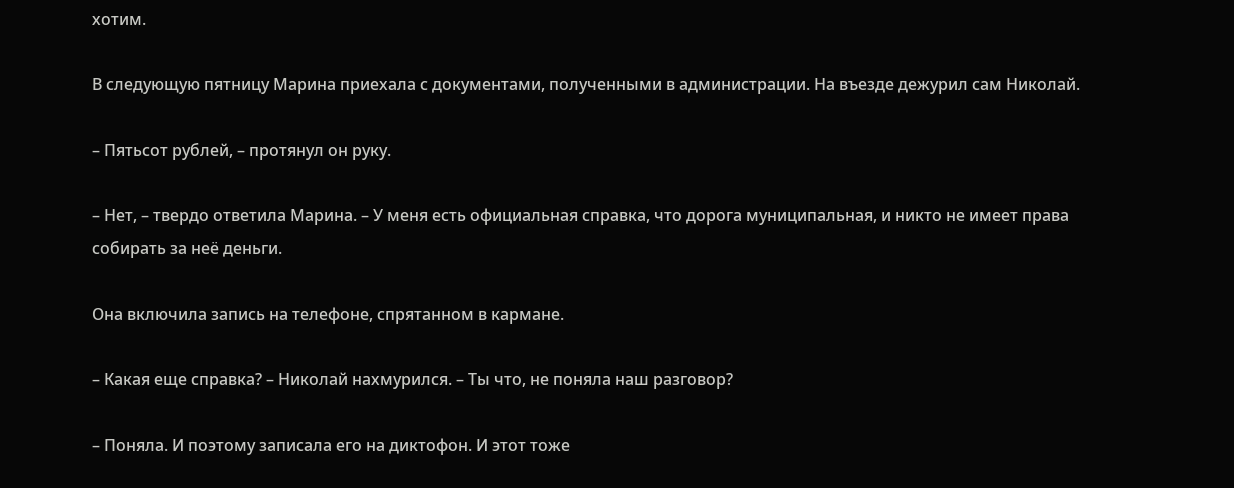хотим.

В следующую пятницу Марина приехала с документами, полученными в администрации. На въезде дежурил сам Николай.

– Пятьсот рублей, – протянул он руку.

– Нет, – твердо ответила Марина. – У меня есть официальная справка, что дорога муниципальная, и никто не имеет права собирать за неё деньги.

Она включила запись на телефоне, спрятанном в кармане.

– Какая еще справка? – Николай нахмурился. – Ты что, не поняла наш разговор?

– Поняла. И поэтому записала его на диктофон. И этот тоже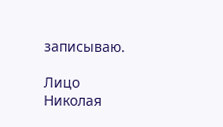записываю.

Лицо Николая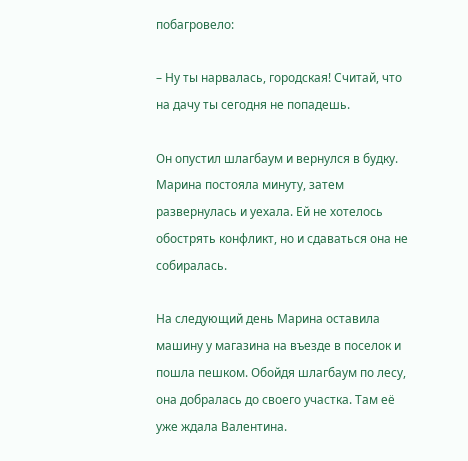побагровело:

– Ну ты нарвалась, городская! Считай, что на дачу ты сегодня не попадешь.

Он опустил шлагбаум и вернулся в будку. Марина постояла минуту, затем развернулась и уехала. Ей не хотелось обострять конфликт, но и сдаваться она не собиралась.

На следующий день Марина оставила машину у магазина на въезде в поселок и пошла пешком. Обойдя шлагбаум по лесу, она добралась до своего участка. Там её уже ждала Валентина.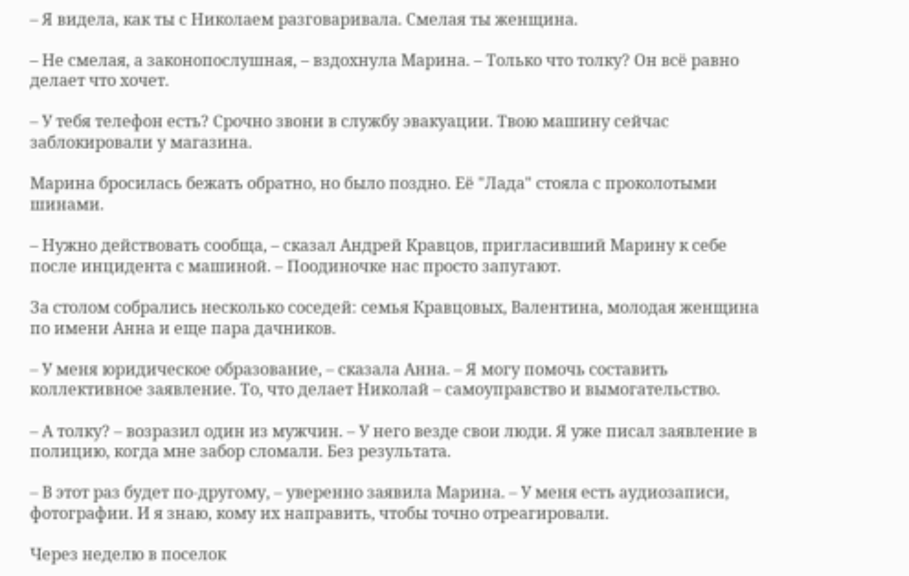– Я видела, как ты с Николаем разговаривала. Смелая ты женщина.

– Не смелая, а законопослушная, – вздохнула Марина. – Только что толку? Он всё равно делает что хочет.

– У тебя телефон есть? Срочно звони в службу эвакуации. Твою машину сейчас заблокировали у магазина.

Марина бросилась бежать обратно, но было поздно. Её "Лада" стояла с проколотыми шинами.

– Нужно действовать сообща, – сказал Андрей Кравцов, пригласивший Марину к себе после инцидента с машиной. – Поодиночке нас просто запугают.

За столом собрались несколько соседей: семья Кравцовых, Валентина, молодая женщина по имени Анна и еще пара дачников.

– У меня юридическое образование, – сказала Анна. – Я могу помочь составить коллективное заявление. То, что делает Николай – самоуправство и вымогательство.

– А толку? – возразил один из мужчин. – У него везде свои люди. Я уже писал заявление в полицию, когда мне забор сломали. Без результата.

– В этот раз будет по-другому, – уверенно заявила Марина. – У меня есть аудиозаписи, фотографии. И я знаю, кому их направить, чтобы точно отреагировали.

Через неделю в поселок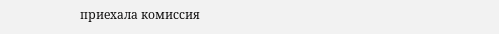приехала комиссия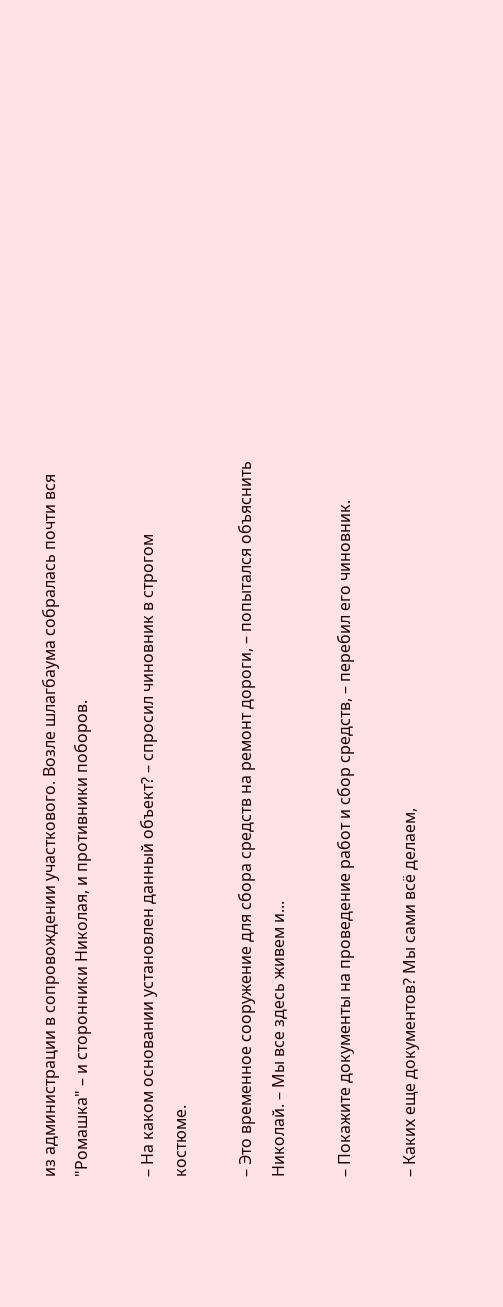из администрации в сопровождении участкового. Возле шлагбаума собралась почти вся "Ромашка" – и сторонники Николая, и противники поборов.

– На каком основании установлен данный объект? – спросил чиновник в строгом костюме.

– Это временное сооружение для сбора средств на ремонт дороги, – попытался объяснить Николай. – Мы все здесь живем и...

– Покажите документы на проведение работ и сбор средств, – перебил его чиновник.

– Каких еще документов? Мы сами всё делаем,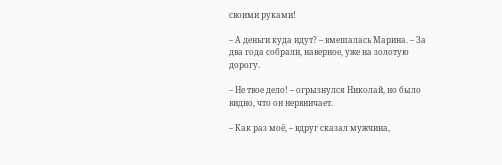своими руками!

– А деньги куда идут? – вмешалась Марина. – За два года собрали, наверное, уже на золотую дорогу.

– Не твое дело! – огрызнулся Николай, но было видно, что он нервничает.

– Как раз моё, – вдруг сказал мужчина,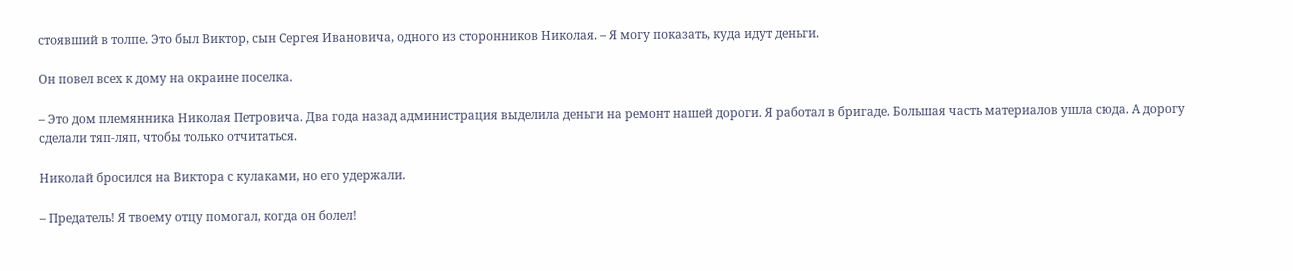стоявший в толпе. Это был Виктор, сын Сергея Ивановича, одного из сторонников Николая. – Я могу показать, куда идут деньги.

Он повел всех к дому на окраине поселка.

– Это дом племянника Николая Петровича. Два года назад администрация выделила деньги на ремонт нашей дороги. Я работал в бригаде. Большая часть материалов ушла сюда. А дорогу сделали тяп-ляп, чтобы только отчитаться.

Николай бросился на Виктора с кулаками, но его удержали.

– Предатель! Я твоему отцу помогал, когда он болел!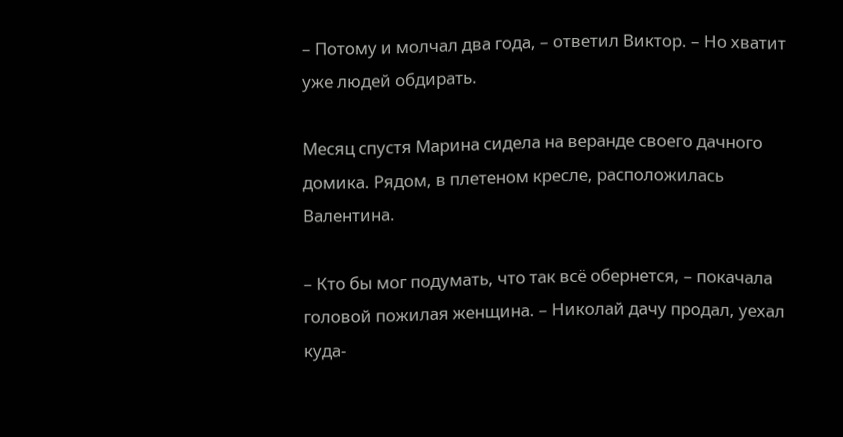– Потому и молчал два года, – ответил Виктор. – Но хватит уже людей обдирать.

Месяц спустя Марина сидела на веранде своего дачного домика. Рядом, в плетеном кресле, расположилась Валентина.

– Кто бы мог подумать, что так всё обернется, – покачала головой пожилая женщина. – Николай дачу продал, уехал куда-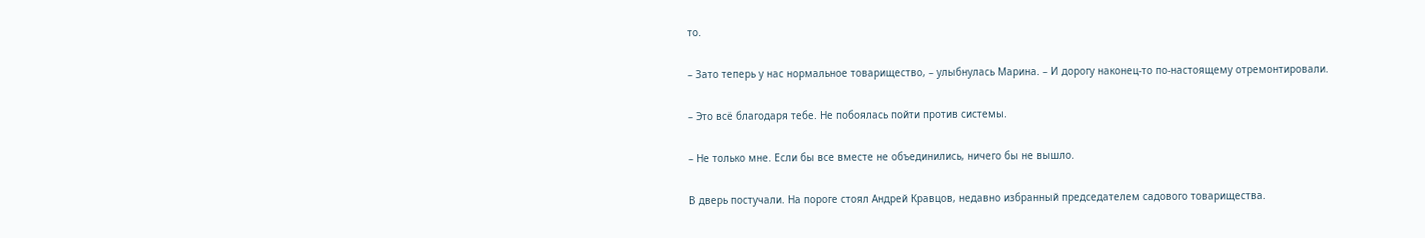то.

– Зато теперь у нас нормальное товарищество, – улыбнулась Марина. – И дорогу наконец-то по-настоящему отремонтировали.

– Это всё благодаря тебе. Не побоялась пойти против системы.

– Не только мне. Если бы все вместе не объединились, ничего бы не вышло.

В дверь постучали. На пороге стоял Андрей Кравцов, недавно избранный председателем садового товарищества.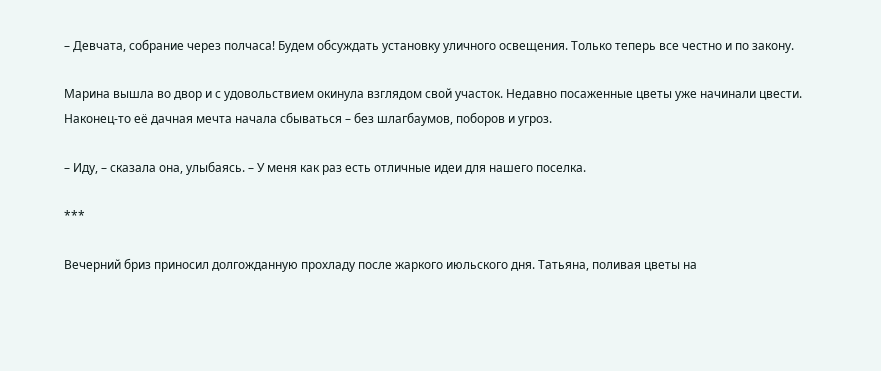– Девчата, собрание через полчаса! Будем обсуждать установку уличного освещения. Только теперь все честно и по закону.

Марина вышла во двор и с удовольствием окинула взглядом свой участок. Недавно посаженные цветы уже начинали цвести. Наконец-то её дачная мечта начала сбываться – без шлагбаумов, поборов и угроз.

– Иду, – сказала она, улыбаясь. – У меня как раз есть отличные идеи для нашего поселка.

***

Вечерний бриз приносил долгожданную прохладу после жаркого июльского дня. Татьяна, поливая цветы на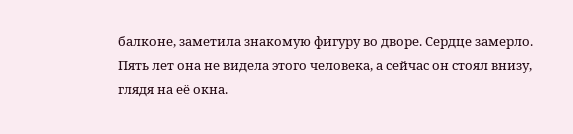балконе, заметила знакомую фигуру во дворе. Сердце замерло. Пять лет она не видела этого человека, а сейчас он стоял внизу, глядя на её окна.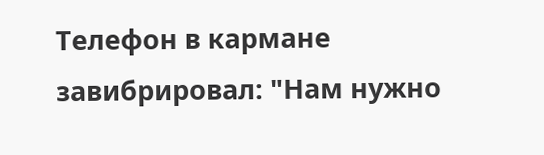Телефон в кармане завибрировал: "Нам нужно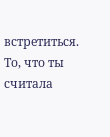встретиться. То, что ты считала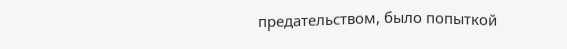предательством, было попыткой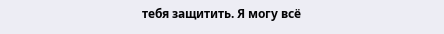тебя защитить. Я могу всё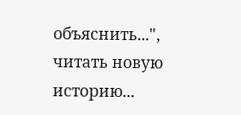объяснить...", читать новую историю...